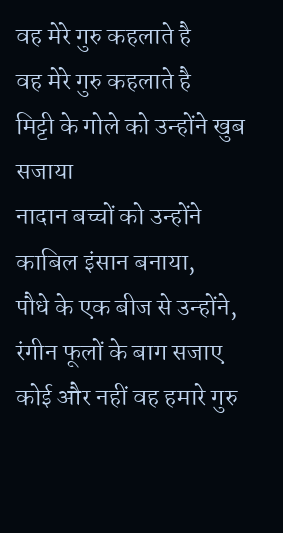वह मेरे गुरु कहलाते है
वह मेरे गुरु कहलाते है
मिट्टी के गोले को उन्होंने खुब सजाया
नादान बच्चों को उन्होंने काबिल इंसान बनाया,
पौधे के एक बीज से उन्होंने, रंगीन फूलों के बाग सजाए
कोई और नहीं वह हमारे गुरु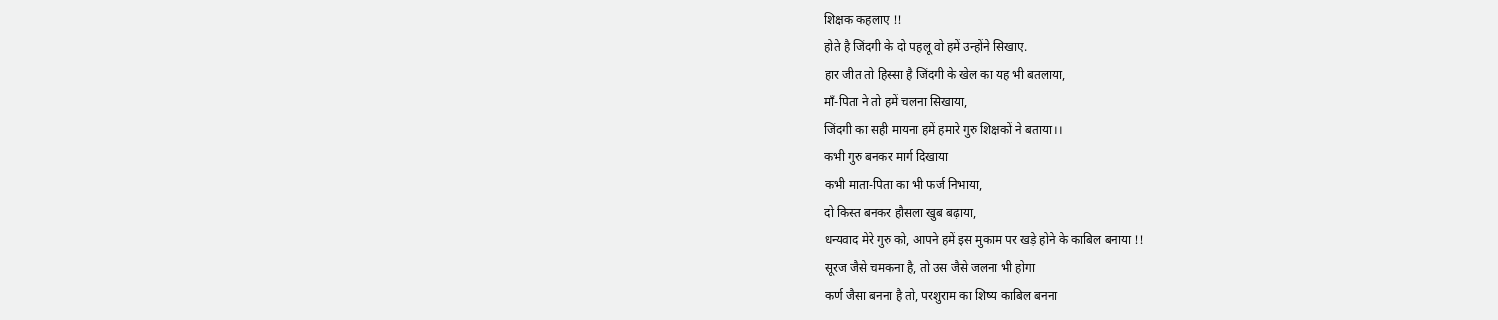शिक्षक कहलाए !!
होते है जिंदगी के दो पहलू वो हमें उन्होंने सिखाए.
हार जीत तो हिस्सा है जिंदगी के खेल का यह भी बतलाया,
माँ-पिता ने तो हमें चलना सिखाया,
जिंदगी का सही मायना हमें हमारे गुरु शिक्षकों ने बताया।।
कभी गुरु बनकर मार्ग दिखाया
कभी माता-पिता का भी फर्ज निभाया,
दो किस्त बनकर हौसला खुब बढ़ाया,
धन्यवाद मेरे गुरु को, आपने हमें इस मुकाम पर खड़े होने के काबिल बनाया !!
सूरज जैसे चमकना है, तो उस जैसे जलना भी होगा
कर्ण जैसा बनना है तो, परशुराम का शिष्य काबिल बनना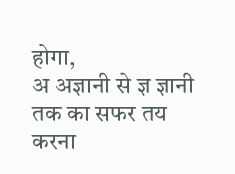होगा,
अ अज्ञानी से ज्ञ ज्ञानी तक का सफर तय करना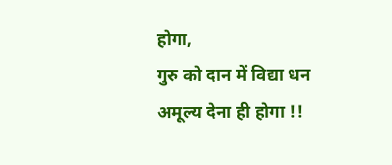होगा,
गुरु को दान में विद्या धन अमूल्य देना ही होगा !!